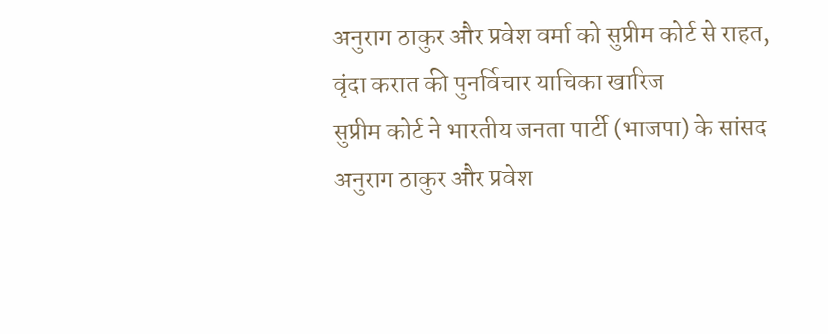अनुराग ठाकुर और प्रवेश वर्मा को सुप्रीम कोर्ट से राहत, वृंदा करात की पुनर्विचार याचिका खारिज
सुप्रीम कोर्ट ने भारतीय जनता पार्टी (भाजपा) के सांसद अनुराग ठाकुर और प्रवेश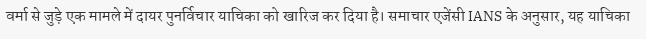वर्मा से जुड़े एक मामले में दायर पुनर्विचार याचिका को खारिज कर दिया है। समाचार एजेंसी IANS के अनुसार, यह याचिका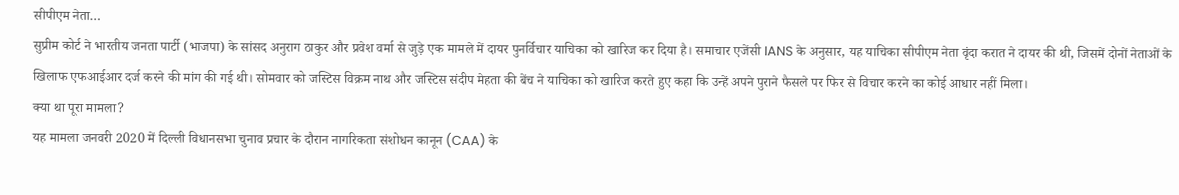सीपीएम नेता…
सुप्रीम कोर्ट ने भारतीय जनता पार्टी (भाजपा) के सांसद अनुराग ठाकुर और प्रवेश वर्मा से जुड़े एक मामले में दायर पुनर्विचार याचिका को खारिज कर दिया है। समाचार एजेंसी IANS के अनुसार, यह याचिका सीपीएम नेता वृंदा करात ने दायर की थी, जिसमें दोनों नेताओं के खिलाफ एफआईआर दर्ज करने की मांग की गई थी। सोमवार को जस्टिस विक्रम नाथ और जस्टिस संदीप मेहता की बेंच ने याचिका को खारिज करते हुए कहा कि उन्हें अपने पुराने फैसले पर फिर से विचार करने का कोई आधार नहीं मिला।
क्या था पूरा मामला?
यह मामला जनवरी 2020 में दिल्ली विधानसभा चुनाव प्रचार के दौरान नागरिकता संशोधन कानून (CAA) के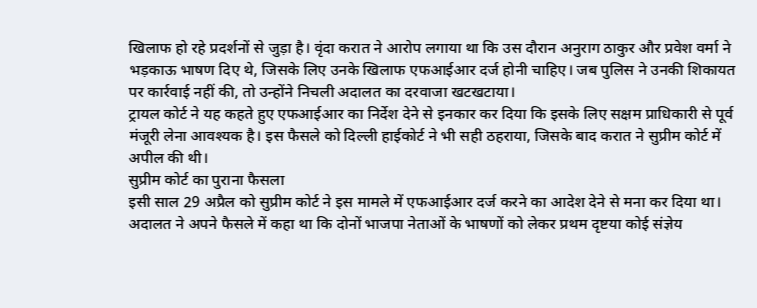खिलाफ हो रहे प्रदर्शनों से जुड़ा है। वृंदा करात ने आरोप लगाया था कि उस दौरान अनुराग ठाकुर और प्रवेश वर्मा ने भड़काऊ भाषण दिए थे, जिसके लिए उनके खिलाफ एफआईआर दर्ज होनी चाहिए। जब पुलिस ने उनकी शिकायत पर कार्रवाई नहीं की, तो उन्होंने निचली अदालत का दरवाजा खटखटाया।
ट्रायल कोर्ट ने यह कहते हुए एफआईआर का निर्देश देने से इनकार कर दिया कि इसके लिए सक्षम प्राधिकारी से पूर्व मंजूरी लेना आवश्यक है। इस फैसले को दिल्ली हाईकोर्ट ने भी सही ठहराया, जिसके बाद करात ने सुप्रीम कोर्ट में अपील की थी।
सुप्रीम कोर्ट का पुराना फैसला
इसी साल 29 अप्रैल को सुप्रीम कोर्ट ने इस मामले में एफआईआर दर्ज करने का आदेश देने से मना कर दिया था। अदालत ने अपने फैसले में कहा था कि दोनों भाजपा नेताओं के भाषणों को लेकर प्रथम दृष्टया कोई संज्ञेय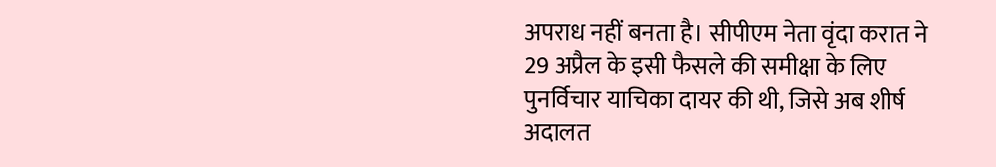अपराध नहीं बनता है। सीपीएम नेता वृंदा करात ने 29 अप्रैल के इसी फैसले की समीक्षा के लिए पुनर्विचार याचिका दायर की थी, जिसे अब शीर्ष अदालत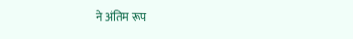ने अंतिम रूप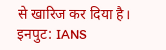से खारिज कर दिया है।
इनपुट: IANS